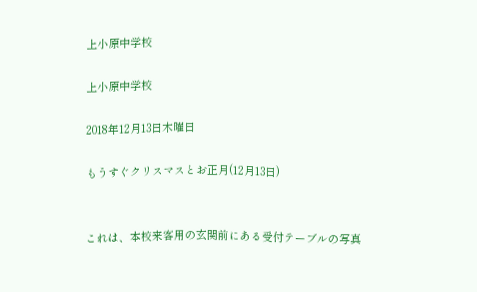上小原中学校

上小原中学校

2018年12月13日木曜日

もうすぐクリスマスとお正月(12月13日)


これは、本校来客用の玄関前にある受付テーブルの写真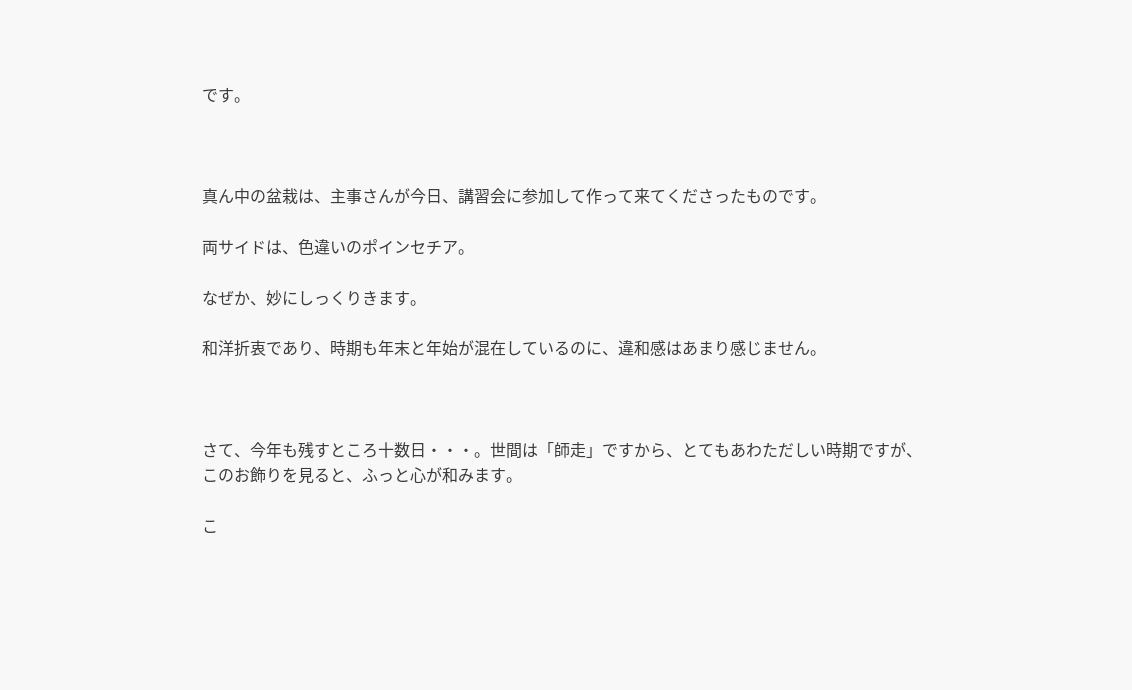です。



真ん中の盆栽は、主事さんが今日、講習会に参加して作って来てくださったものです。

両サイドは、色違いのポインセチア。

なぜか、妙にしっくりきます。

和洋折衷であり、時期も年末と年始が混在しているのに、違和感はあまり感じません。



さて、今年も残すところ十数日・・・。世間は「師走」ですから、とてもあわただしい時期ですが、
このお飾りを見ると、ふっと心が和みます。

こ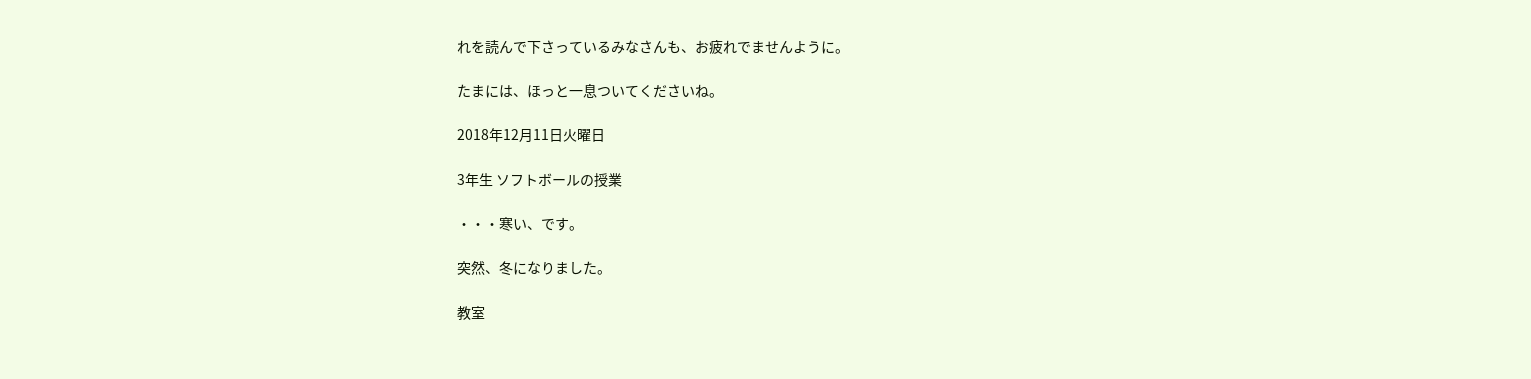れを読んで下さっているみなさんも、お疲れでませんように。

たまには、ほっと一息ついてくださいね。

2018年12月11日火曜日

3年生 ソフトボールの授業

・・・寒い、です。

突然、冬になりました。

教室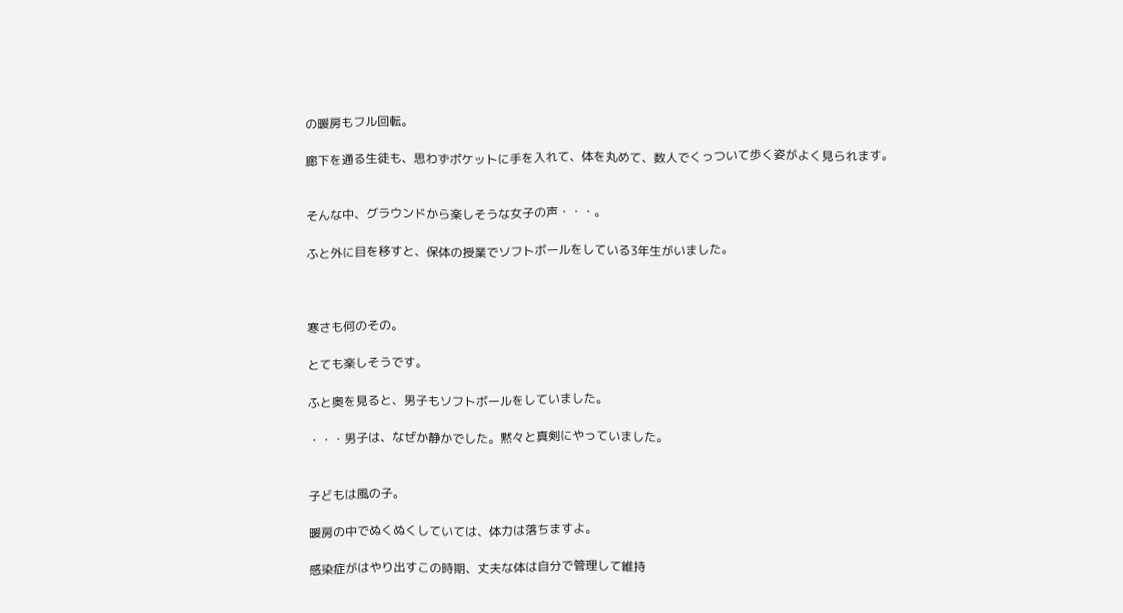の暖房もフル回転。

廊下を通る生徒も、思わずポケットに手を入れて、体を丸めて、数人でくっついて歩く姿がよく見られます。


そんな中、グラウンドから楽しそうな女子の声・・・。

ふと外に目を移すと、保体の授業でソフトボールをしている3年生がいました。



寒さも何のその。

とても楽しそうです。

ふと奥を見ると、男子もソフトボールをしていました。

・・・男子は、なぜか静かでした。黙々と真剣にやっていました。


子どもは風の子。

暖房の中でぬくぬくしていては、体力は落ちますよ。

感染症がはやり出すこの時期、丈夫な体は自分で管理して維持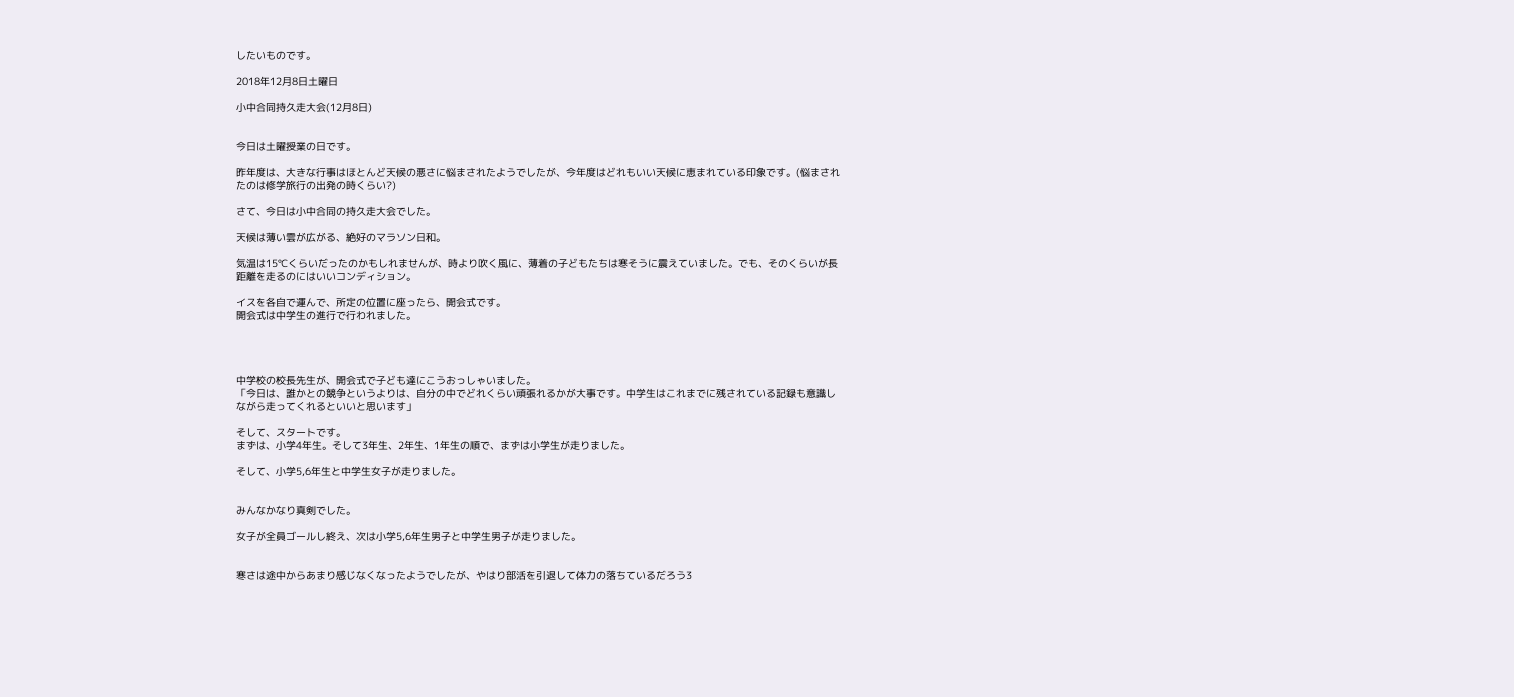したいものです。

2018年12月8日土曜日

小中合同持久走大会(12月8日)


今日は土曜授業の日です。

昨年度は、大きな行事はほとんど天候の悪さに悩まされたようでしたが、今年度はどれもいい天候に恵まれている印象です。(悩まされたのは修学旅行の出発の時くらい?)

さて、今日は小中合同の持久走大会でした。

天候は薄い雲が広がる、絶好のマラソン日和。

気温は15℃くらいだったのかもしれませんが、時より吹く風に、薄着の子どもたちは寒そうに震えていました。でも、そのくらいが長距離を走るのにはいいコンディション。

イスを各自で運んで、所定の位置に座ったら、開会式です。
開会式は中学生の進行で行われました。




中学校の校長先生が、開会式で子ども達にこうおっしゃいました。
「今日は、誰かとの競争というよりは、自分の中でどれくらい頑張れるかが大事です。中学生はこれまでに残されている記録も意識しながら走ってくれるといいと思います」

そして、スタートです。
まずは、小学4年生。そして3年生、2年生、1年生の順で、まずは小学生が走りました。

そして、小学5,6年生と中学生女子が走りました。


みんなかなり真剣でした。

女子が全員ゴールし終え、次は小学5,6年生男子と中学生男子が走りました。


寒さは途中からあまり感じなくなったようでしたが、やはり部活を引退して体力の落ちているだろう3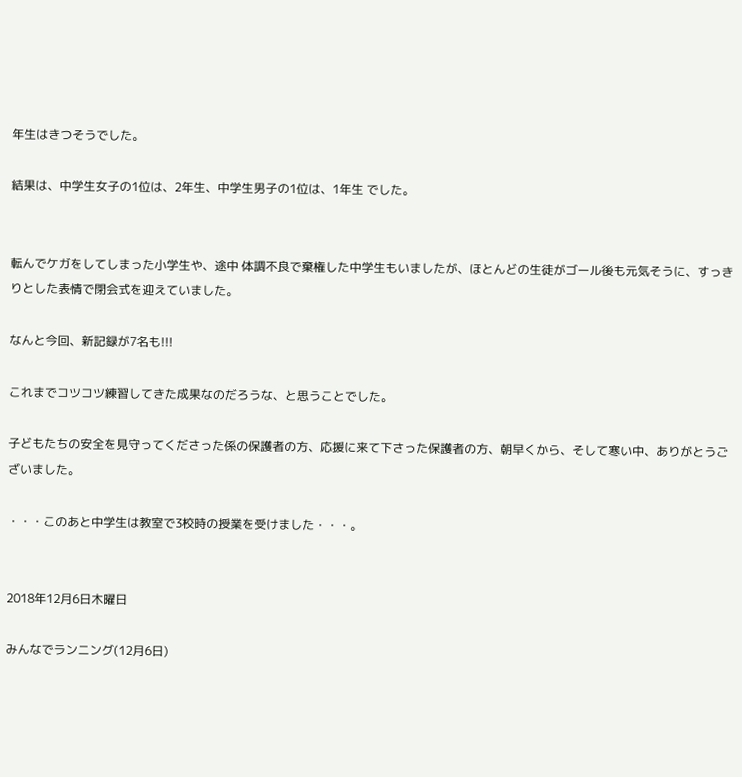年生はきつそうでした。

結果は、中学生女子の1位は、2年生、中学生男子の1位は、1年生 でした。


転んでケガをしてしまった小学生や、途中 体調不良で棄権した中学生もいましたが、ほとんどの生徒がゴール後も元気そうに、すっきりとした表情で閉会式を迎えていました。

なんと今回、新記録が7名も!!!

これまでコツコツ練習してきた成果なのだろうな、と思うことでした。

子どもたちの安全を見守ってくださった係の保護者の方、応援に来て下さった保護者の方、朝早くから、そして寒い中、ありがとうございました。

・・・このあと中学生は教室で3校時の授業を受けました・・・。


2018年12月6日木曜日

みんなでランニング(12月6日)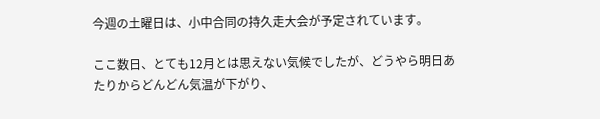今週の土曜日は、小中合同の持久走大会が予定されています。

ここ数日、とても12月とは思えない気候でしたが、どうやら明日あたりからどんどん気温が下がり、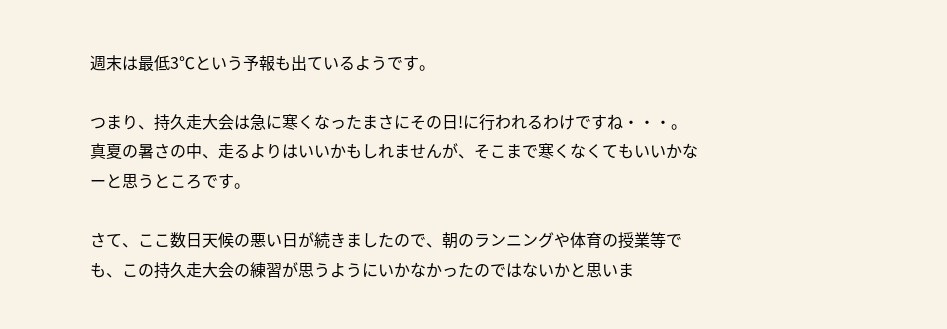週末は最低3℃という予報も出ているようです。

つまり、持久走大会は急に寒くなったまさにその日!に行われるわけですね・・・。
真夏の暑さの中、走るよりはいいかもしれませんが、そこまで寒くなくてもいいかなーと思うところです。

さて、ここ数日天候の悪い日が続きましたので、朝のランニングや体育の授業等でも、この持久走大会の練習が思うようにいかなかったのではないかと思いま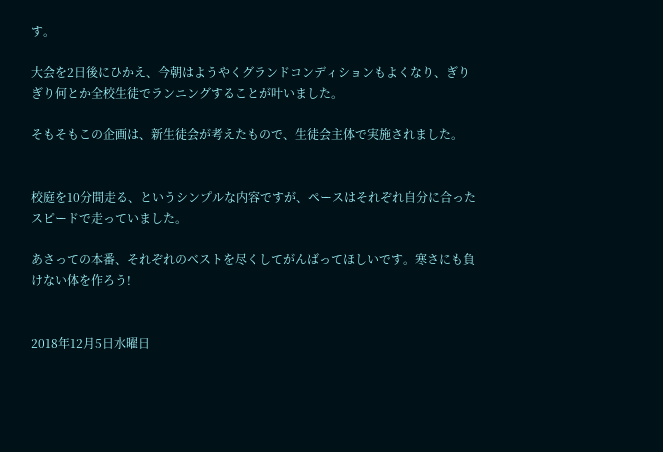す。

大会を2日後にひかえ、今朝はようやくグランドコンディションもよくなり、ぎりぎり何とか全校生徒でランニングすることが叶いました。

そもそもこの企画は、新生徒会が考えたもので、生徒会主体で実施されました。


校庭を10分間走る、というシンプルな内容ですが、ペースはそれぞれ自分に合ったスピードで走っていました。

あさっての本番、それぞれのベストを尽くしてがんばってほしいです。寒さにも負けない体を作ろう!


2018年12月5日水曜日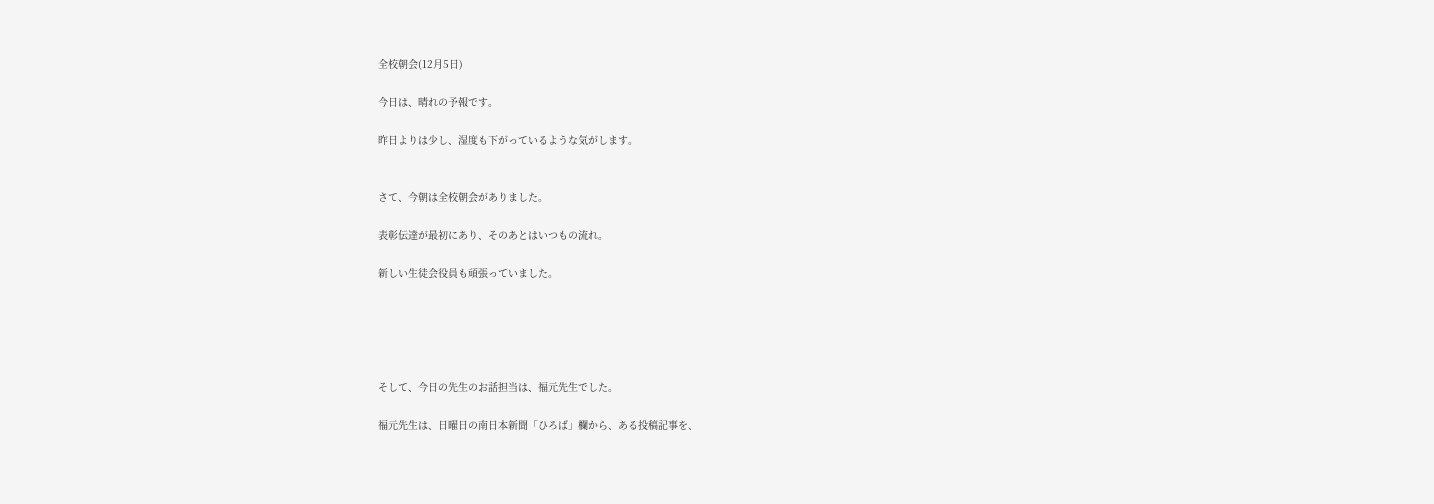全校朝会(12月5日)

今日は、晴れの予報です。

昨日よりは少し、湿度も下がっているような気がします。


さて、今朝は全校朝会がありました。

表彰伝達が最初にあり、そのあとはいつもの流れ。

新しい生徒会役員も頑張っていました。





そして、今日の先生のお話担当は、福元先生でした。

福元先生は、日曜日の南日本新聞「ひろば」欄から、ある投稿記事を、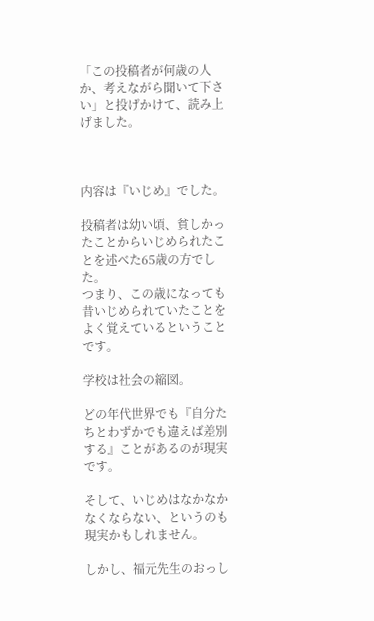「この投稿者が何歳の人か、考えながら聞いて下さい」と投げかけて、読み上げました。



内容は『いじめ』でした。

投稿者は幼い頃、貧しかったことからいじめられたことを述べた65歳の方でした。
つまり、この歳になっても昔いじめられていたことをよく覚えているということです。

学校は社会の縮図。

どの年代世界でも『自分たちとわずかでも違えば差別する』ことがあるのが現実です。

そして、いじめはなかなかなくならない、というのも現実かもしれません。

しかし、福元先生のおっし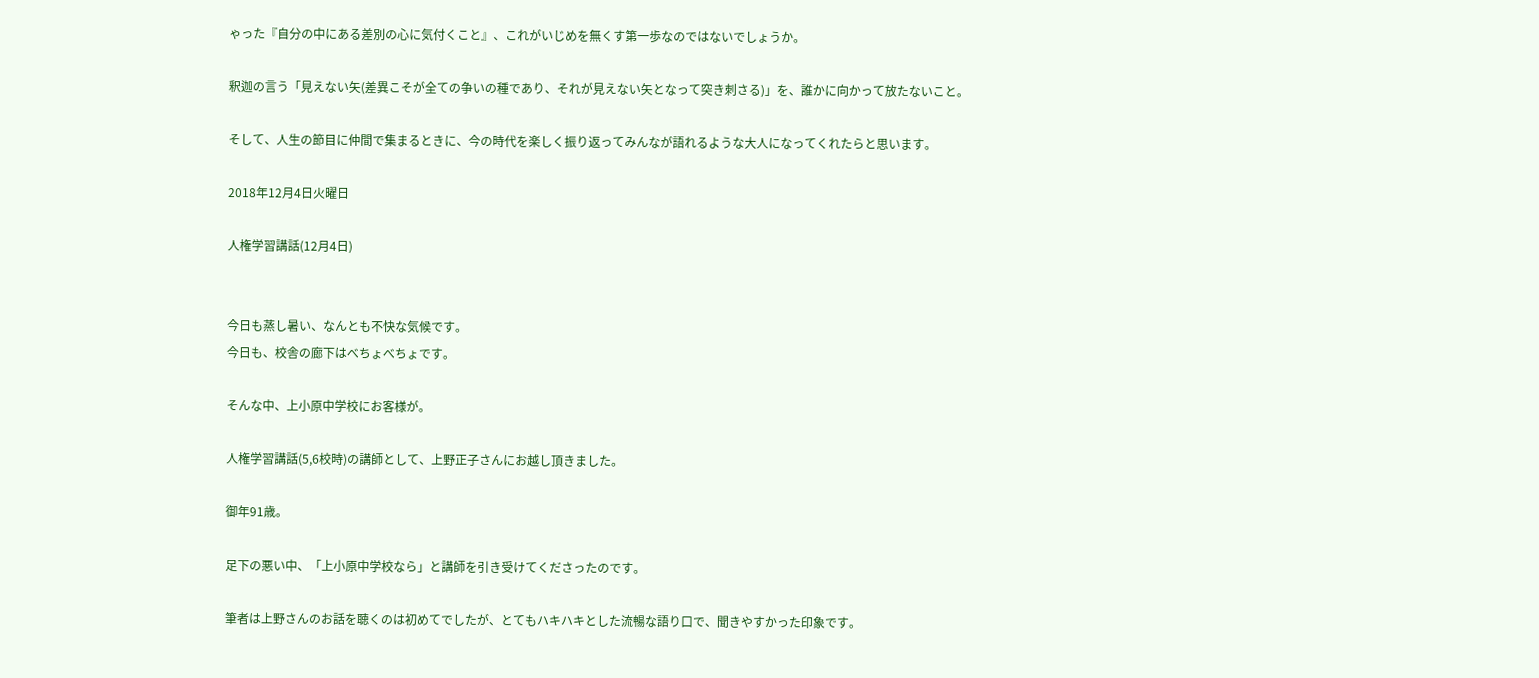ゃった『自分の中にある差別の心に気付くこと』、これがいじめを無くす第一歩なのではないでしょうか。

釈迦の言う「見えない矢(差異こそが全ての争いの種であり、それが見えない矢となって突き刺さる)」を、誰かに向かって放たないこと。

そして、人生の節目に仲間で集まるときに、今の時代を楽しく振り返ってみんなが語れるような大人になってくれたらと思います。

2018年12月4日火曜日

人権学習講話(12月4日)


今日も蒸し暑い、なんとも不快な気候です。
今日も、校舎の廊下はべちょべちょです。

そんな中、上小原中学校にお客様が。

人権学習講話(5,6校時)の講師として、上野正子さんにお越し頂きました。

御年91歳。

足下の悪い中、「上小原中学校なら」と講師を引き受けてくださったのです。

筆者は上野さんのお話を聴くのは初めてでしたが、とてもハキハキとした流暢な語り口で、聞きやすかった印象です。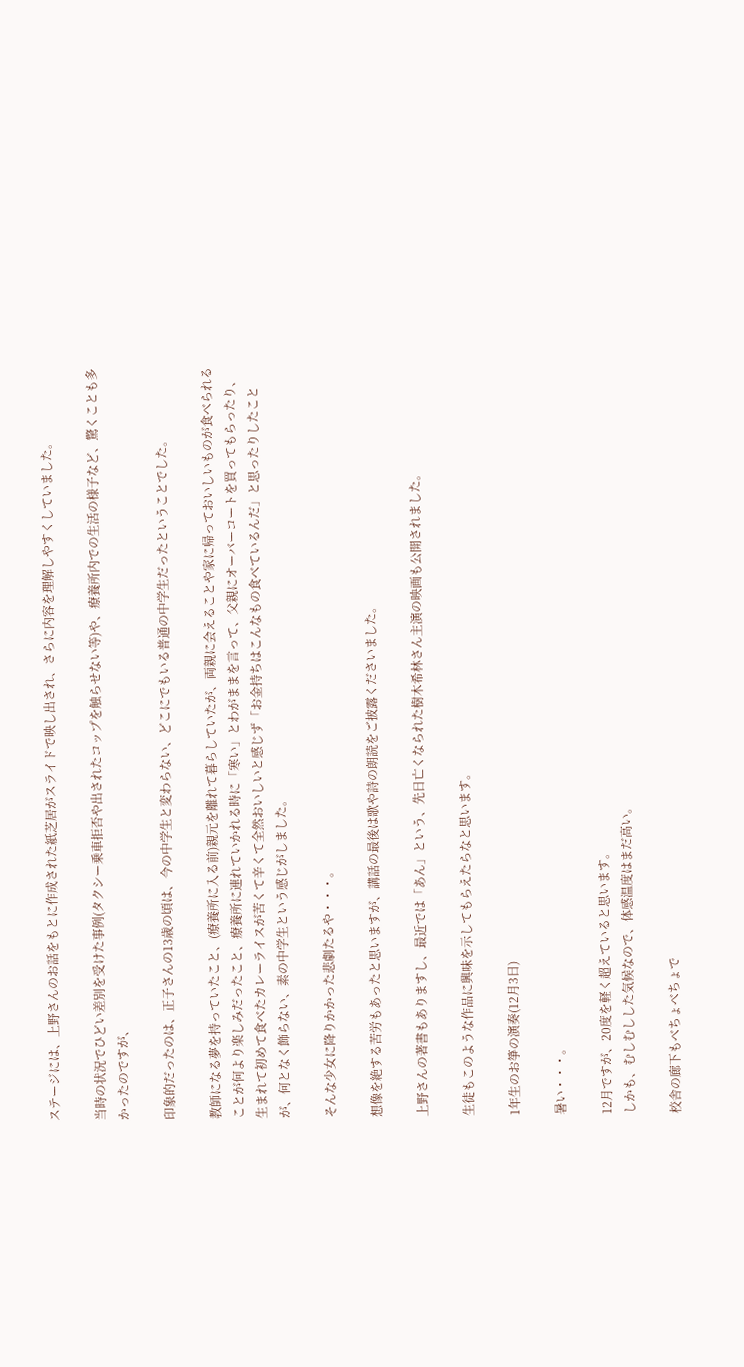ステージには、上野さんのお話をもとに作成された紙芝居がスライドで映し出され、さらに内容を理解しやすくしていました。

当時の状況でひどい差別を受けた事例(タクシー乗車拒否や出されたコップを触らせない等)や、療養所内での生活の様子など、驚くことも多かったのですが、

印象的だったのは、正子さんの13歳の頃は、今の中学生と変わらない、どこにでもいる普通の中学生だったということでした。

教師になる夢を持っていたこと、(療養所に入る前)親元を離れて暮らしていたが、両親に会えることや家に帰っておいしいものが食べられることが何より楽しみだったこと、療養所に連れていかれる時に「寒い」とわがままを言って、父親にオーバーコートを買ってもらったり、生まれて初めて食べたカレーライスが苦くて辛くて全然おいしいと感じず「お金持ちはこんなもの食べているんだ」と思ったりしたことが、何となく飾らない、素の中学生という感じがしました。

そんな少女に降りかかった悲劇たるや・・・。

想像を絶する苦労もあったと思いますが、講話の最後は歌や詩の朗読をご披露くださいました。

上野さんの著書もありますし、最近では「あん」という、先日亡くなられた樹木希林さん主演の映画も公開されました。

生徒もこのような作品に興味を示してもらえたらなと思います。

1年生のお箏の演奏(12月3日)

暑い・・・。

12月ですが、20度を軽く超えていると思います。
しかも、むしむしした気候なので、体感温度はまだ高い。

校舎の廊下もべちょべちょで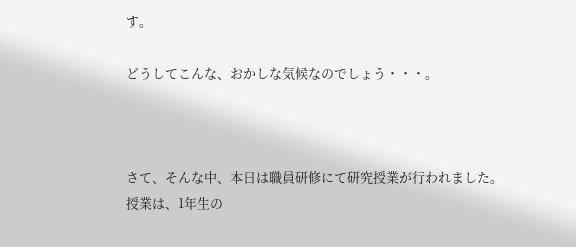す。

どうしてこんな、おかしな気候なのでしょう・・・。



さて、そんな中、本日は職員研修にて研究授業が行われました。
授業は、1年生の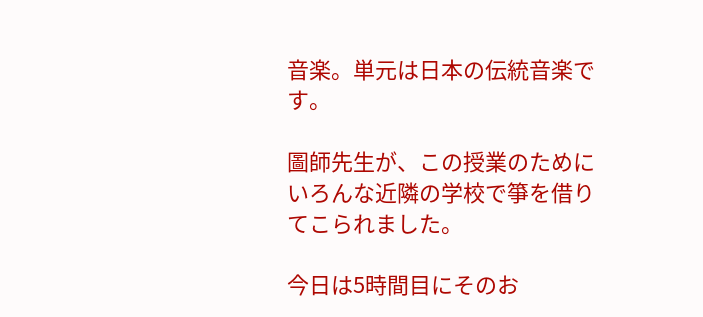音楽。単元は日本の伝統音楽です。

圖師先生が、この授業のためにいろんな近隣の学校で箏を借りてこられました。

今日は5時間目にそのお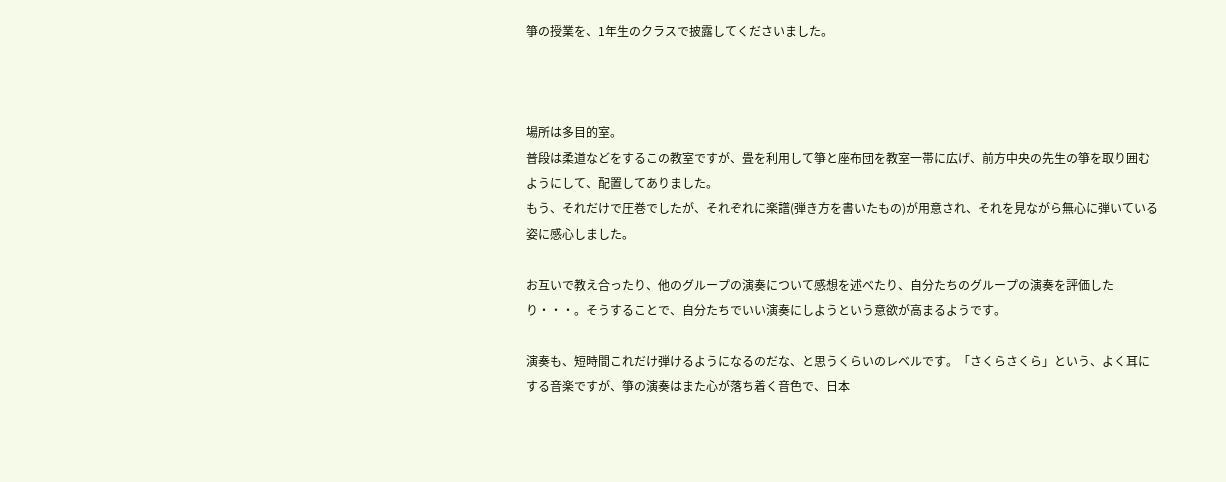箏の授業を、1年生のクラスで披露してくださいました。



場所は多目的室。
普段は柔道などをするこの教室ですが、畳を利用して箏と座布団を教室一帯に広げ、前方中央の先生の箏を取り囲むようにして、配置してありました。
もう、それだけで圧巻でしたが、それぞれに楽譜(弾き方を書いたもの)が用意され、それを見ながら無心に弾いている姿に感心しました。

お互いで教え合ったり、他のグループの演奏について感想を述べたり、自分たちのグループの演奏を評価したり・・・。そうすることで、自分たちでいい演奏にしようという意欲が高まるようです。

演奏も、短時間これだけ弾けるようになるのだな、と思うくらいのレベルです。「さくらさくら」という、よく耳にする音楽ですが、箏の演奏はまた心が落ち着く音色で、日本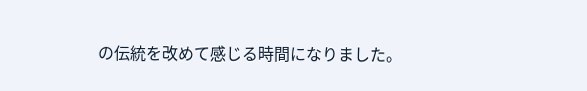の伝統を改めて感じる時間になりました。